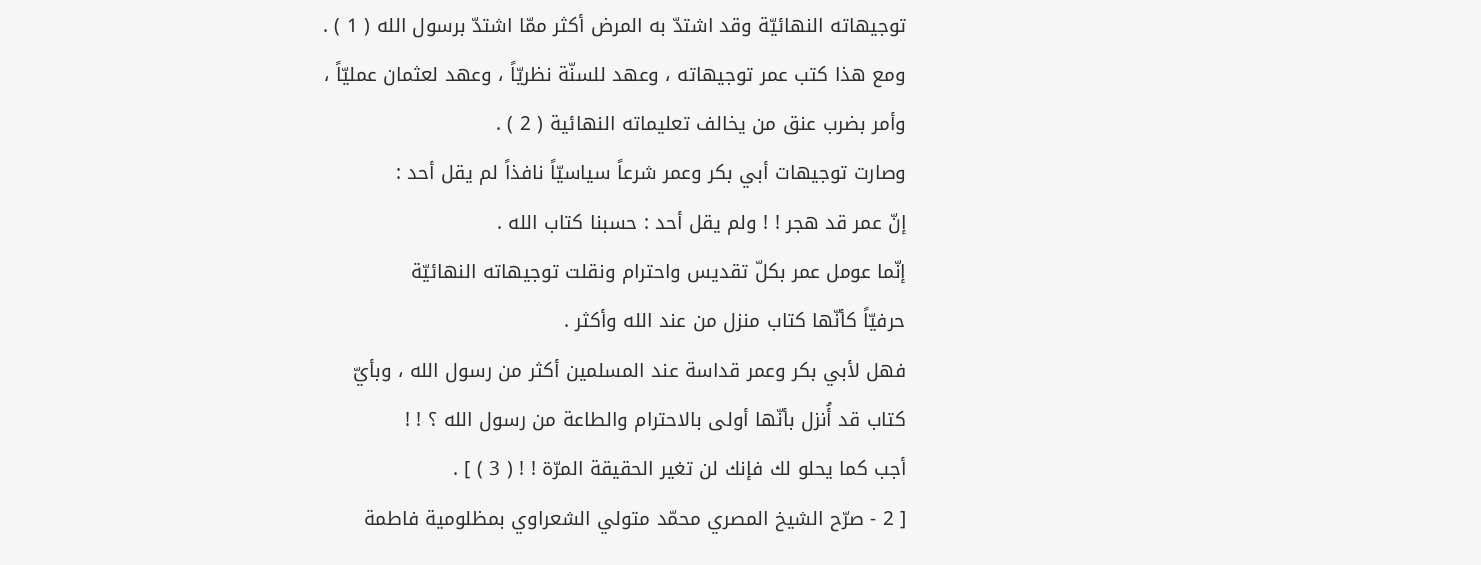توجيهاته النهائيّة وقد اشتدّ به المرض أكثر ممّا اشتدّ برسول الله ( 1 ) .
ومع هذا كتب عمر توجيهاته ، وعهد للسنّة نظريّاً ، وعهد لعثمان عمليّاً ،
وأمر بضرب عنق من يخالف تعليماته النهائية ( 2 ) .
وصارت توجيهات أبي بكر وعمر شرعاً سياسيّاً نافذاً لم يقل أحد :
إنّ عمر قد هجر ! ! ولم يقل أحد : حسبنا كتاب الله .
إنّما عومل عمر بكلّ تقديس واحترام ونقلت توجيهاته النهائيّة
حرفيّاً كأنّها كتاب منزل من عند الله وأكثر .
فهل لأبي بكر وعمر قداسة عند المسلمين أكثر من رسول الله ، وبأيّ
كتاب قد أُنزل بأنّها أولى بالاحترام والطاعة من رسول الله ؟ ! !
أجب كما يحلو لك فإنك لن تغير الحقيقة المرّة ! ! ( 3 ) ] .
[ 2 - صرّح الشيخ المصري محمّد متولي الشعراوي بمظلومية فاطمة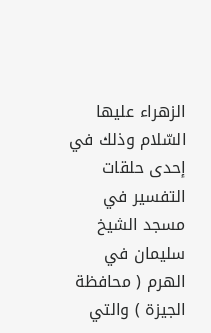الزهراء عليها السّلام وذلك في إحدى حلقات التفسير في مسجد الشيخ
سليمان في الهرم ( محافظة الجيزة ) والتي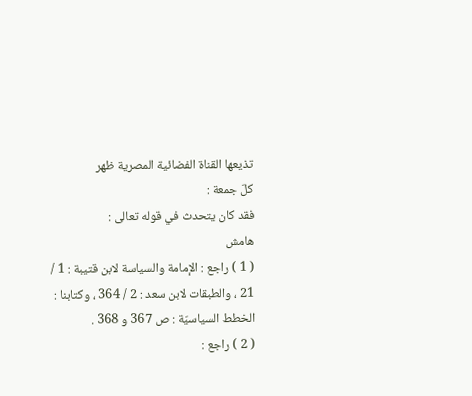تذيعها القناة الفضائية المصرية ظهر
كلّ جمعة :
فقد كان يتحدث في قوله تعالى :
هامش
( 1 ) راجع : الإمامة والسياسة لابن قتيبة : 1 / 21 ، والطبقات لابن سعد : 2 / 364 ، وكتابنا :
الخطط السياسيّة : ص 367 و 368 .
( 2 ) راجع :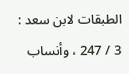الطبقات لابن سعد : 3 / 247 ، وأنساب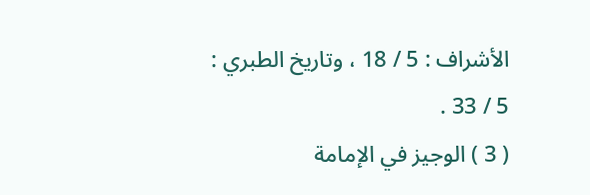الأشراف : 5 / 18 ، وتاريخ الطبري :
5 / 33 .
( 3 ) الوجيز في الإمامة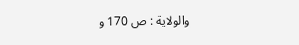والولاية : ص 170 و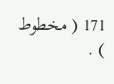171 ( مخطوط ) .